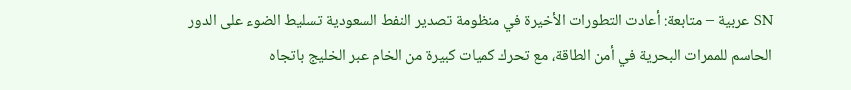SN عربية – متابعة: أعادت التطورات الأخيرة في منظومة تصدير النفط السعودية تسليط الضوء على الدور الحاسم للممرات البحرية في أمن الطاقة، مع تحرك كميات كبيرة من الخام عبر الخليج باتجاه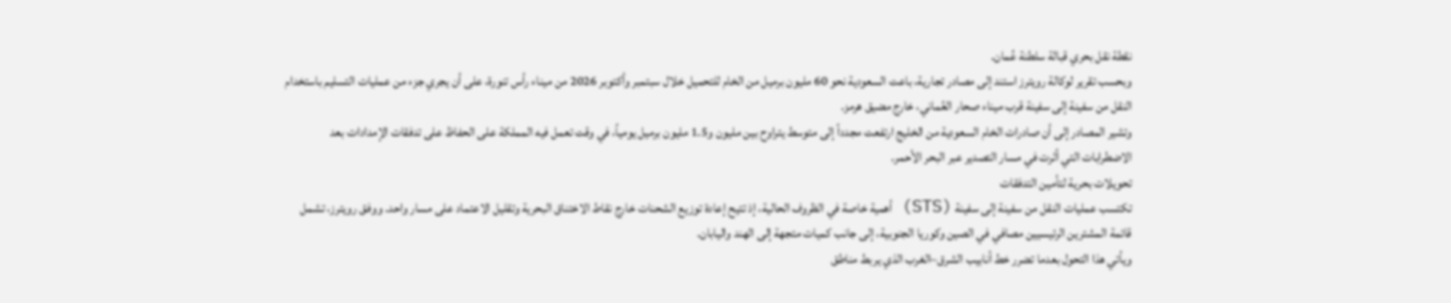نقطة نقل بحري قبالة سلطنة عُمان.
وبحسب تقرير لوكالة رويترز استند إلى مصادر تجارية، باعت السعودية نحو 60 مليون برميل من الخام للتحميل خلال سبتمبر وأكتوبر 2026 من ميناء رأس تنورة، على أن يجري جزء من عمليات التسليم باستخدام النقل من سفينة إلى سفينة قرب ميناء صحار العُماني، خارج مضيق هرمز.
وتشير المصادر إلى أن صادرات الخام السعودية من الخليج ارتفعت مجدداً إلى متوسط يتراوح بين مليون و1.5 مليون برميل يومياً، في وقت تعمل فيه المملكة على الحفاظ على تدفقات الإمدادات بعد الاضطرابات التي أثرت في مسار التصدير عبر البحر الأحمر.
تحويلات بحرية لتأمين التدفقات
تكتسب عمليات النقل من سفينة إلى سفينة (STS) أهمية خاصة في الظروف الحالية، إذ تتيح إعادة توزيع الشحنات خارج نقاط الاختناق البحرية وتقليل الاعتماد على مسار واحد. ووفق رويترز، تشمل قائمة المشترين الرئيسيين مصافي في الصين وكوريا الجنوبية، إلى جانب كميات متجهة إلى الهند واليابان.
ويأتي هذا التحول بعدما تضرر خط أنابيب الشرق–الغرب الذي يربط مناطق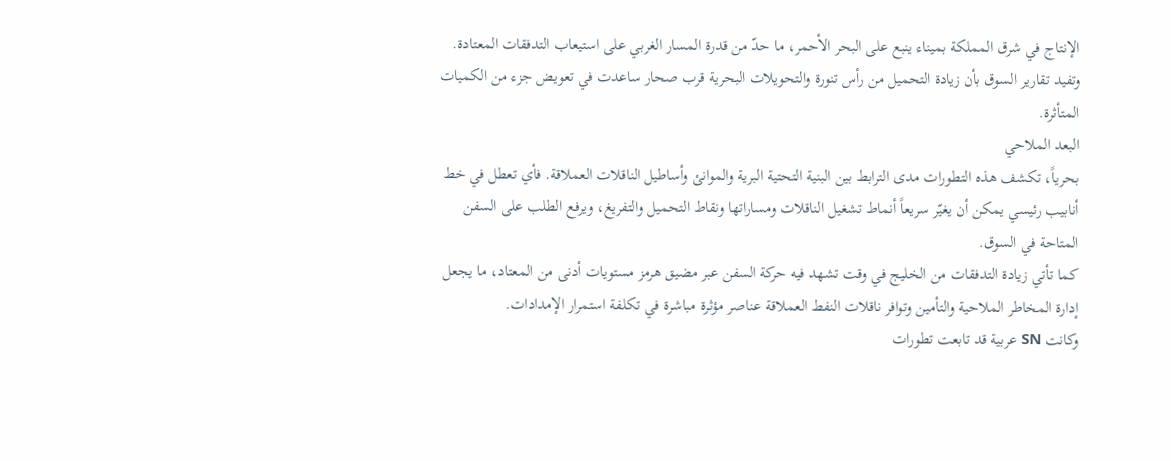الإنتاج في شرق المملكة بميناء ينبع على البحر الأحمر، ما حدّ من قدرة المسار الغربي على استيعاب التدفقات المعتادة. وتفيد تقارير السوق بأن زيادة التحميل من رأس تنورة والتحويلات البحرية قرب صحار ساعدت في تعويض جزء من الكميات المتأثرة.
البعد الملاحي
بحرياً، تكشف هذه التطورات مدى الترابط بين البنية التحتية البرية والموانئ وأساطيل الناقلات العملاقة. فأي تعطل في خط أنابيب رئيسي يمكن أن يغيّر سريعاً أنماط تشغيل الناقلات ومساراتها ونقاط التحميل والتفريغ، ويرفع الطلب على السفن المتاحة في السوق.
كما تأتي زيادة التدفقات من الخليج في وقت تشهد فيه حركة السفن عبر مضيق هرمز مستويات أدنى من المعتاد، ما يجعل إدارة المخاطر الملاحية والتأمين وتوافر ناقلات النفط العملاقة عناصر مؤثرة مباشرة في تكلفة استمرار الإمدادات.
وكانت SN عربية قد تابعت تطورات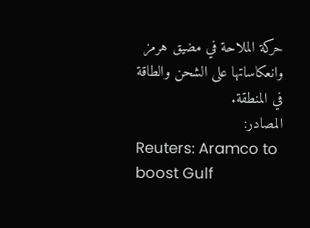حركة الملاحة في مضيق هرمز وانعكاساتها على الشحن والطاقة في المنطقة.
المصادر:
Reuters: Aramco to boost Gulf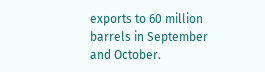exports to 60 million barrels in September and October.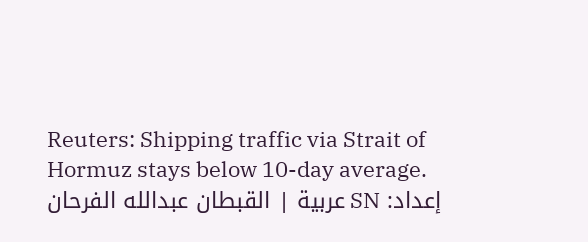Reuters: Shipping traffic via Strait of Hormuz stays below 10-day average.
إعداد: SN عربية | القبطان عبدالله الفرحان